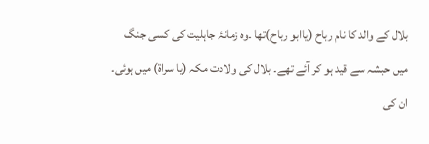بلال کے والد کا نام رباح (یاابو رباح)تھا ۔وہ زمانۂ جاہلیت کی کسی جنگ میں حبشہ سے قید ہو کر آئے تھے۔ بلال کی ولادت مکہ (یا سراۃ) میں ہوئی۔ ان کی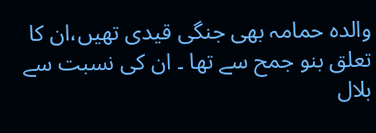والدہ حمامہ بھی جنگی قیدی تھیں،ان کا تعلق بنو جمح سے تھا ۔ ان کی نسبت سے بلال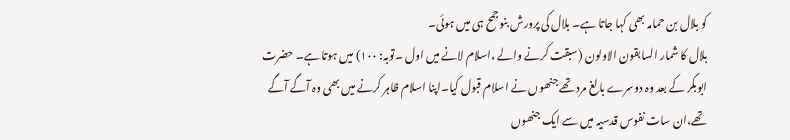کو بلال بن حمامہ بھی کہا جاتا ہے۔ بلال کی پرورش بنوجمح ہی میں ہوئی۔
بلال کا شمار السابقون الاولون (سبقت کرنے والے ،اسلام لانے میں اول ۔توبہ: ۱۰۰) میں ہوتا ہے۔ حضرت ابوبکر کے بعد وہ دوسرے بالغ مرد تھے جنھوں نے اسلام قبول کیا۔اپنا اسلام ظاہر کرنے میں بھی وہ آگے آگے تھے،ان سات نفوس قدسیہ میں سے ایک جنھوں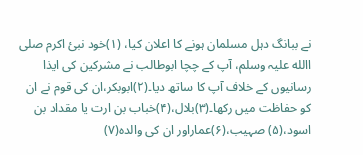نے ببانگ دہل مسلمان ہونے کا اعلان کیا، (۱)خود نبئ اکرم صلی االله علیہ وسلم، آپ کے چچا ابوطالب نے مشرکین کی ایذا رسانیوں کے خلاف آپ کا ساتھ دیا۔(۲)ابوبکر،ان کی قوم نے ان کو حفاظت میں رکھا۔(۳)بلال،(۴)خباب بن ارت یا مقداد بن اسود،(۵) صہیب،(۶)عماراور ان کی والدہ(۷)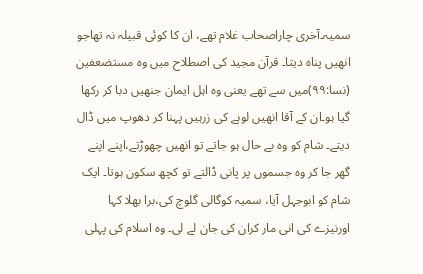سمیہ۔آخری چاراصحاب غلام تھے، ان کا کوئی قبیلہ نہ تھاجو انھیں پناہ دیتا۔ قرآن مجید کی اصطلاح میں وہ مستضعفین (نسا:۹۹)میں سے تھے یعنی وہ اہل ایمان جنھیں دبا کر رکھا گیا ہو۔ان کے آقا انھیں لوہے کی زرہیں پہنا کر دھوپ میں ڈال دیتے۔ شام کو وہ بے حال ہو جاتے تو انھیں چھوڑتے،اپنے اپنے گھر جا کر وہ جسموں پر پانی ڈالتے تو کچھ سکون ہوتا۔ ایک شام کو ابوجہل آیا، سمیہ کوگالی گلوچ کی،برا بھلا کہا اورنیزے کی انی مار کران کی جان لے لی۔ وہ اسلام کی پہلی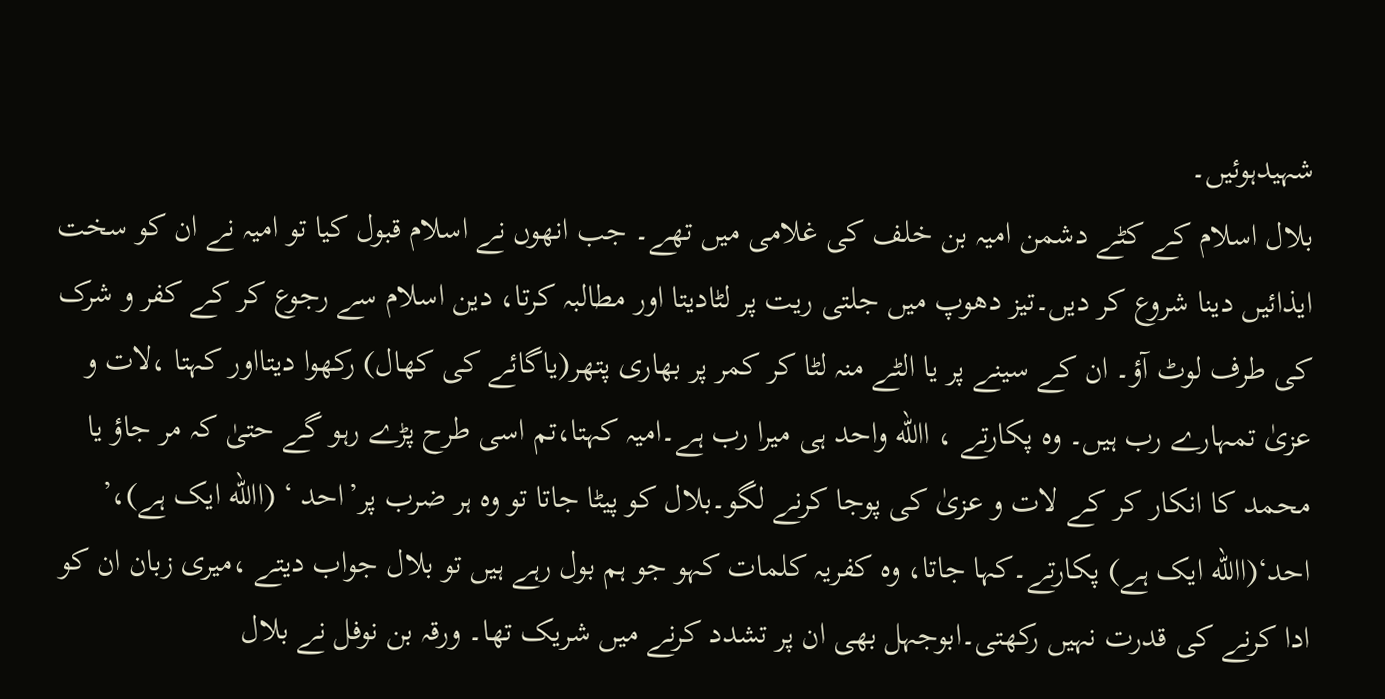شہیدہوئیں۔
بلال اسلام کے کٹے دشمن امیہ بن خلف کی غلامی میں تھے۔ جب انھوں نے اسلام قبول کیا تو امیہ نے ان کو سخت ایذائیں دینا شروع کر دیں۔تیز دھوپ میں جلتی ریت پر لٹادیتا اور مطالبہ کرتا، دین اسلام سے رجوع کر کے کفر و شرک کی طرف لوٹ آؤ۔ ان کے سینے پر یا الٹے منہ لٹا کر کمر پر بھاری پتھر(یاگائے کی کھال) رکھوا دیتااور کہتا ،لات و عزیٰ تمہارے رب ہیں۔ وہ پکارتے ، االله واحد ہی میرا رب ہے۔امیہ کہتا،تم اسی طرح پڑے رہو گے حتیٰ کہ مر جاؤ یا محمد کا انکار کر کے لات و عزیٰ کی پوجا کرنے لگو۔بلال کو پیٹا جاتا تو وہ ہر ضرب پر’احد ‘ (االله ایک ہے)،’ احد‘(االله ایک ہے) پکارتے۔کہا جاتا، وہ کفریہ کلمات کہو جو ہم بول رہے ہیں تو بلال جواب دیتے ،میری زبان ان کو ادا کرنے کی قدرت نہیں رکھتی۔ابوجہل بھی ان پر تشدد کرنے میں شریک تھا۔ ورقہ بن نوفل نے بلال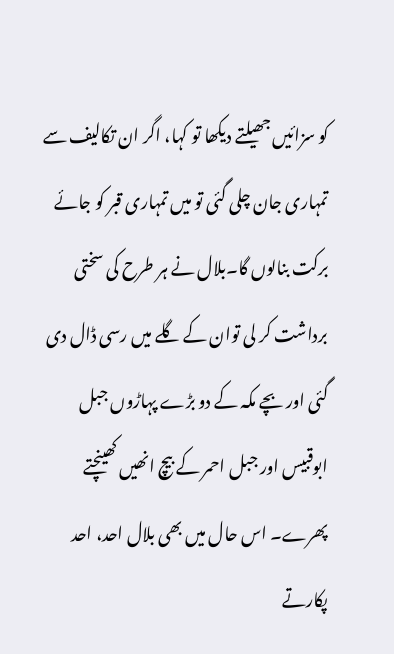کو سزائیں جھیلتے دیکھا تو کہا، اگر ان تکالیف سے تمہاری جان چلی گئی تو میں تمہاری قبر کو جائے برکت بنالوں گا۔بلال نے ہر طرح کی سختی برداشت کر لی توان کے گلے میں رسی ڈال دی گئی اور بچے مکہ کے دو بڑے پہاڑوں جبل ابوقبیس اور جبل احمر کے بیچ انھیں کھینچتے پھرے۔ اس حال میں بھی بلال احد، احد پکارتے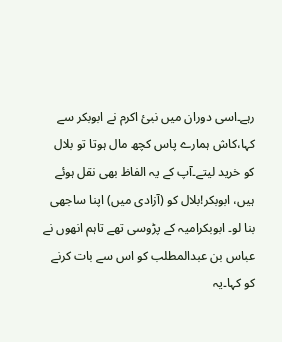رہے۔اسی دوران میں نبئ اکرم نے ابوبکر سے کہا،کاش ہمارے پاس کچھ مال ہوتا تو بلال کو خرید لیتے۔آپ کے یہ الفاظ بھی نقل ہوئے ہیں، ابوبکر!بلال کو (آزادی میں) اپنا ساجھی بنا لو۔ ابوبکرامیہ کے پڑوسی تھے تاہم انھوں نے عباس بن عبدالمطلب کو اس سے بات کرنے کو کہا۔یہ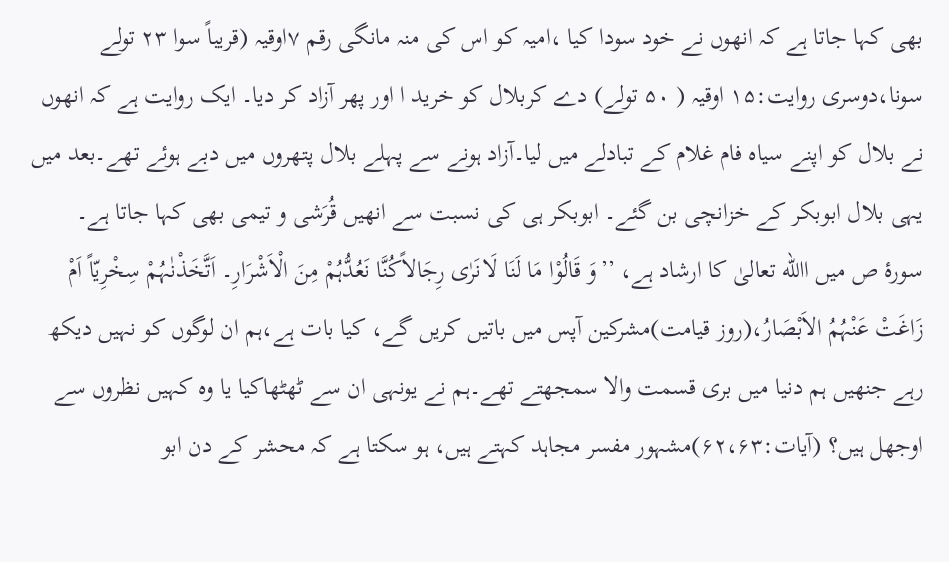بھی کہا جاتا ہے کہ انھوں نے خود سودا کیا ،امیہ کو اس کی منہ مانگی رقم ۷اوقیہ (قریباً سوا ۲۳ تولے سونا،دوسری روایت:۱۵ اوقیہ ( ۵۰ تولے) دے کربلال کو خرید ا اور پھر آزاد کر دیا۔ ایک روایت ہے کہ انھوں نے بلال کو اپنے سیاہ فام غلام کے تبادلے میں لیا۔آزاد ہونے سے پہلے بلال پتھروں میں دبے ہوئے تھے۔بعد میں یہی بلال ابوبکر کے خزانچی بن گئے۔ ابوبکر ہی کی نسبت سے انھیں قُرَشی و تیمی بھی کہا جاتا ہے۔
سورۂ ص میں االله تعالیٰ کا ارشاد ہے، ’’وَ قَالُوْا مَا لَنَا لَانَرٰی رِجَالاًکُنَّا نَعُدُّہُمْ مِنَ الْاَشْرَارِ۔ اَتَّخَذْنٰہُمْ سِخْرِیّاً اَمْ زَاغَتْ عَنْہُمُ الاَبْصَارُ،(روز قیامت)مشرکین آپس میں باتیں کریں گے، کیا بات ہے،ہم ان لوگوں کو نہیں دیکھ رہے جنھیں ہم دنیا میں بری قسمت والا سمجھتے تھے۔ہم نے یونہی ان سے ٹھٹھاکیا یا وہ کہیں نظروں سے اوجھل ہیں؟ (آیات:۶۲،۶۳)مشہور مفسر مجاہد کہتے ہیں، ہو سکتا ہے کہ محشر کے دن ابو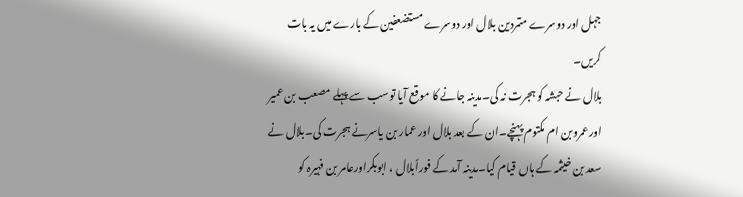جہل اور دوسرے متمردین بلال اور دوسرے مستضعفین کے بارے میں یہ بات کریں۔
بلال نے حبشہ کو ہجرت نہ کی۔مدینہ جانے کا موقع آیا توسب سے پہلے مصعب بن عمیر اورعمروبن ام مکتوم پہنچے۔ان کے بعد بلال اور عمار بن یاسرنے ہجرت کی۔بلال نے سعد بن خیثمہ کے ہاں قیام کیا۔مدینہ آمد کے فوراًبلال ، ابوبکراورعامر بن فہیرہ کو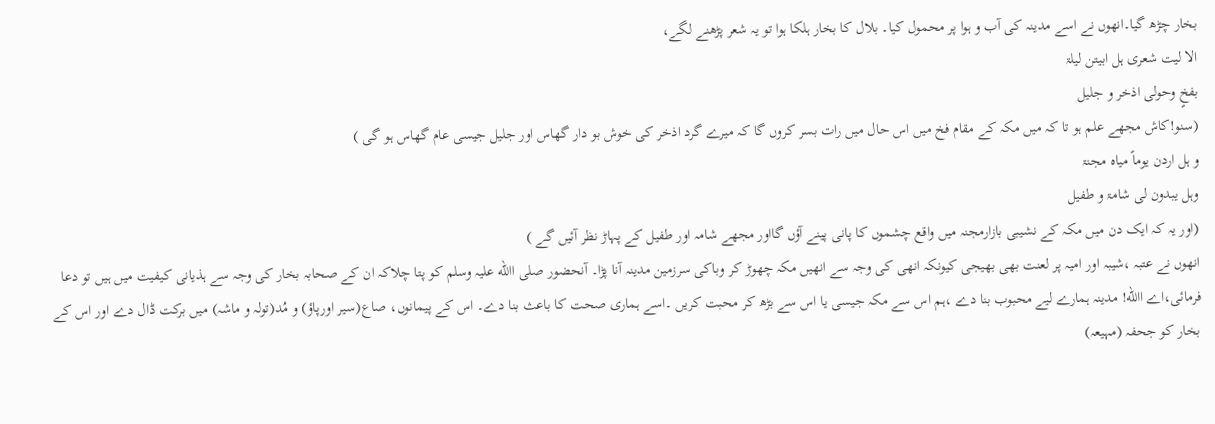بخار چڑھ گیا۔انھوں نے اسے مدینہ کی آب و ہوا پر محمول کیا۔ بلال کا بخار ہلکا ہوا تو یہ شعر پڑھنے لگے،
الا لیت شعری ہل ابیتن لیلۃ
بفخٍ وحولی اذخر و جلیل
(سنو!کاش مجھے علم ہو تا کہ میں مکہ کے مقام فخ میں اس حال میں رات بسر کروں گا کہ میرے گرد اذخر کی خوش بو دار گھاس اور جلیل جیسی عام گھاس ہو گی )
و ہل اردن یوماً میاہ مجنۃ
وہل یبدون لی شامۃ و طفیل
(اور یہ کہ ایک دن میں مکہ کے نشیبی بازارمجنہ میں واقع چشموں کا پانی پینے آؤں گااور مجھے شامہ اور طفیل کے پہاڑ نظر آئیں گے )
انھوں نے عتبہ ،شیبہ اور امیہ پر لعنت بھی بھیجی کیونکہ انھی کی وجہ سے انھیں مکہ چھوڑ کر وباکی سرزمین مدینہ آنا پڑا۔ آنحضور صلی االله علیہ وسلم کو پتا چلاکہ ان کے صحابہ بخار کی وجہ سے ہذیانی کیفیت میں ہیں تو دعا فرمائی،اے االله! مدینہ ہمارے لیے محبوب بنا دے ،ہم اس سے مکہ جیسی یا اس سے بڑھ کر محبت کریں ۔اسے ہماری صحت کا باعث بنا دے۔ اس کے پیمانوں، صاع(سیر اورپاؤ) و مُد(تولہ و ماشہ) میں برکت ڈال دے اور اس کے بخار کو جحفہ (مہیعہ)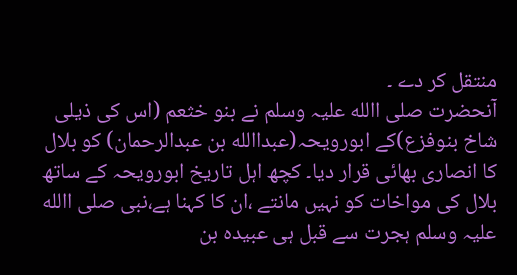منتقل کر دے ۔
آنحضرت صلی االله علیہ وسلم نے بنو خثعم (اس کی ذیلی شاخ بنوفزع)کے ابورویحہ(عبداالله بن عبدالرحمان) کو بلال کا انصاری بھائی قرار دیا۔ کچھ اہل تاریخ ابورویحہ کے ساتھ بلال کی مواخات کو نہیں مانتے ،ان کا کہنا ہے،نبی صلی االله علیہ وسلم ہجرت سے قبل ہی عبیدہ بن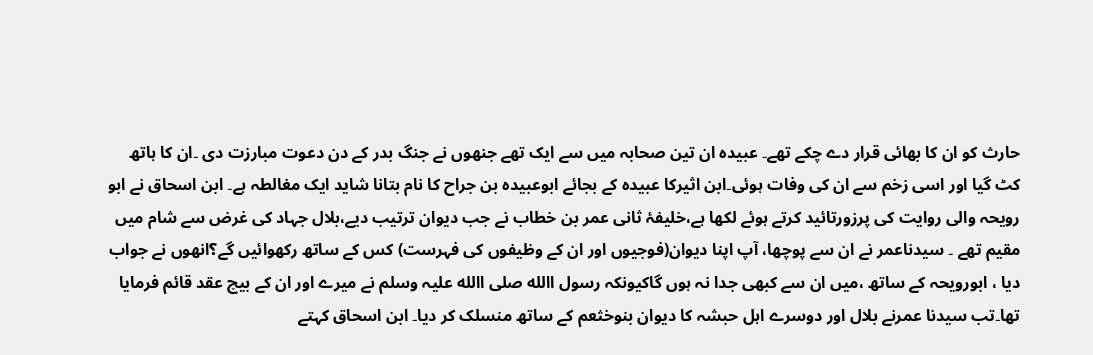حارث کو ان کا بھائی قرار دے چکے تھے۔ عبیدہ ان تین صحابہ میں سے ایک تھے جنھوں نے جنگ بدر کے دن دعوت مبارزت دی ۔ان کا ہاتھ کٹ گیا اور اسی زخم سے ان کی وفات ہوئی۔ابن اثیرکا عبیدہ کے بجائے ابوعبیدہ بن جراح کا نام بتانا شاید ایک مغالطہ ہے۔ ابن اسحاق نے ابو رویحہ والی روایت کی پرزورتائید کرتے ہوئے لکھا ہے،خلیفۂ ثانی عمر بن خطاب نے جب دیوان ترتیب دیے،بلال جہاد کی غرض سے شام میں مقیم تھے ۔ سیدناعمر نے ان سے پوچھا، آپ اپنا دیوان(فوجیوں اور ان کے وظیفوں کی فہرست) کس کے ساتھ رکھوائیں گے؟انھوں نے جواب دیا ، ابورویحہ کے ساتھ ،میں ان سے کبھی جدا نہ ہوں گاکیونکہ رسول االله صلی االله علیہ وسلم نے میرے اور ان کے بیچ عقد قائم فرمایا تھا۔تب سیدنا عمرنے بلال اور دوسرے اہل حبشہ کا دیوان بنوخثعم کے ساتھ منسلک کر دیا۔ ابن اسحاق کہتے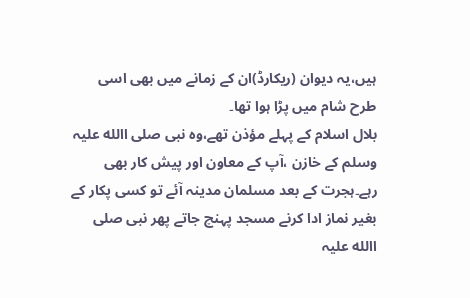ہیں،یہ دیوان (ریکارڈ)ان کے زمانے میں بھی اسی طرح شام میں پڑا ہوا تھا۔
بلال اسلام کے پہلے مؤذن تھے،وہ نبی صلی االله علیہ وسلم کے خازن ،آپ کے معاون اور پیش کار بھی رہے۔ہجرت کے بعد مسلمان مدینہ آئے تو کسی پکار کے بغیر نماز ادا کرنے مسجد پہنچ جاتے پھر نبی صلی االله علیہ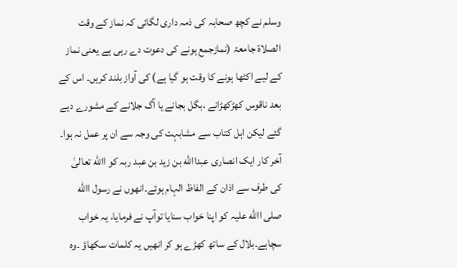وسلم نے کچھ صحابہ کی ذمہ داری لگائی کہ نماز کے وقت الصلاۃ جامعۃ (نمازجمع ہونے کی دعوت دے رہی ہے یعنی نماز کے لیے اکٹھا ہونے کا وقت ہو گیا ہے) کی آواز بلند کریں۔ اس کے بعد ناقوس کھڑکھڑانے ،بگل بجانے یا آگ جلانے کے مشورے دیے گئے لیکن اہل کتاب سے مشابہت کی وجہ سے ان پر عمل نہ ہوا۔ آخر کار ایک انصاری عبداالله بن زید بن عبد ربہ کو االله تعالیٰ کی طرف سے اذان کے الفاظ الہام ہوئے۔انھوں نے رسول االله صلی االله علیہ کو اپنا خواب سنایا توآپ نے فرمایا، یہ خواب سچاہے۔بلال کے ساتھ کھڑے ہو کر انھیں یہ کلمات سکھاؤ ۔وہ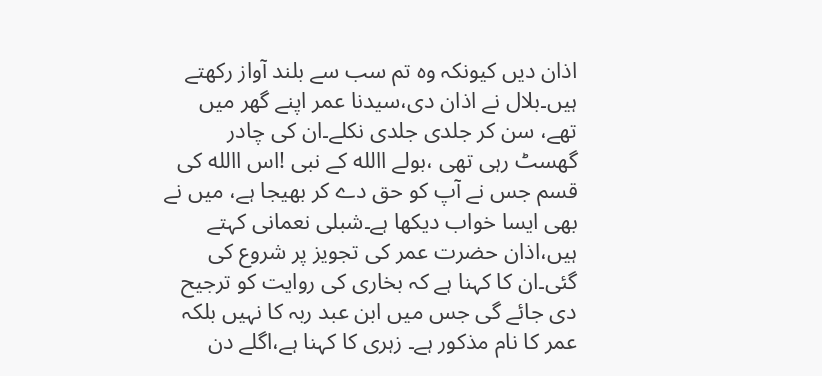اذان دیں کیونکہ وہ تم سب سے بلند آواز رکھتے ہیں۔بلال نے اذان دی،سیدنا عمر اپنے گھر میں تھے، سن کر جلدی جلدی نکلے۔ان کی چادر گھسٹ رہی تھی ،بولے االله کے نبی !اس االله کی قسم جس نے آپ کو حق دے کر بھیجا ہے، میں نے بھی ایسا خواب دیکھا ہے۔شبلی نعمانی کہتے ہیں،اذان حضرت عمر کی تجویز پر شروع کی گئی۔ان کا کہنا ہے کہ بخاری کی روایت کو ترجیح دی جائے گی جس میں ابن عبد ربہ کا نہیں بلکہ عمر کا نام مذکور ہے۔ زہری کا کہنا ہے،اگلے دن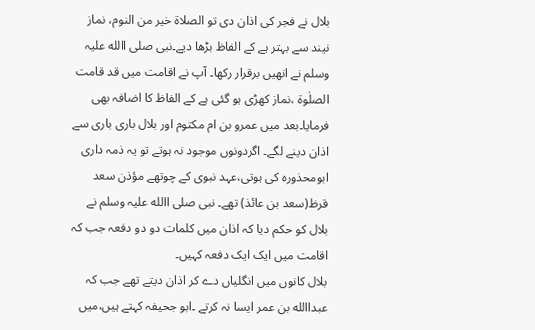بلال نے فجر کی اذان دی تو الصلاۃ خیر من النوم، نماز نیند سے بہتر ہے کے الفاظ بڑھا دیے۔نبی صلی االله علیہ وسلم نے انھیں برقرار رکھا۔ آپ نے اقامت میں قد قامت الصلٰوۃ ،نماز کھڑی ہو گئی ہے کے الفاظ کا اضافہ بھی فرمایا۔بعد میں عمرو بن ام مکتوم اور بلال باری باری سے اذان دینے لگے۔ اگردونوں موجود نہ ہوتے تو یہ ذمہ داری ابومحذورہ کی ہوتی،عہد نبوی کے چوتھے مؤذن سعد قرظ(سعد بن عائذ) تھے۔ نبی صلی االله علیہ وسلم نے بلال کو حکم دیا کہ اذان میں کلمات دو دو دفعہ جب کہ اقامت میں ایک ایک دفعہ کہیں۔
بلال کانوں میں انگلیاں دے کر اذان دیتے تھے جب کہ عبداالله بن عمر ایسا نہ کرتے ۔ابو جحیفہ کہتے ہیں،میں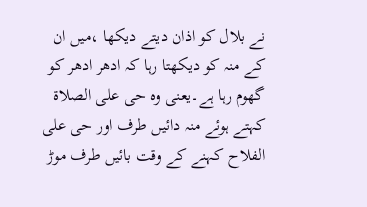نے بلال کو اذان دیتے دیکھا ،میں ان کے منہ کو دیکھتا رہا کہ ادھر ادھر کو گھوم رہا ہے۔یعنی وہ حی علی الصلاۃ کہتے ہوئے منہ دائیں طرف اور حی علی الفلاح کہنے کے وقت بائیں طرف موڑ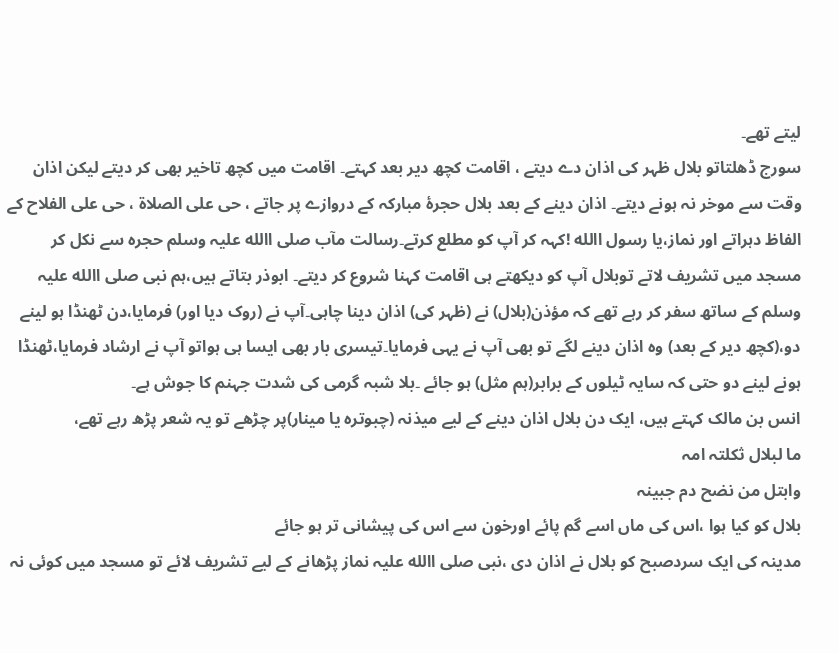لیتے تھے۔
سورج ڈھلتاتو بلال ظہر کی اذان دے دیتے ، اقامت کچھ دیر بعد کہتے۔ اقامت میں کچھ تاخیر بھی کر دیتے لیکن اذان وقت سے موخر نہ ہونے دیتے۔ اذان دینے کے بعد بلال حجرۂ مبارکہ کے دروازے پر جاتے ، حی علی الصلاۃ ، حی علی الفلاح کے الفاظ دہراتے اور نماز،یا رسول االله !کہہ کر آپ کو مطلع کرتے۔رسالت مآب صلی االله علیہ وسلم حجرہ سے نکل کر مسجد میں تشریف لاتے توبلال آپ کو دیکھتے ہی اقامت کہنا شروع کر دیتے۔ ابوذر بتاتے ہیں،ہم نبی صلی االله علیہ وسلم کے ساتھ سفر کر رہے تھے کہ مؤذن(بلال) نے (ظہر کی) اذان دینا چاہی۔آپ نے (روک دیا اور) فرمایا،دن ٹھنڈا ہو لینے دو،(کچھ دیر کے بعد) وہ اذان دینے لگے تو بھی آپ نے یہی فرمایا۔تیسری بار بھی ایسا ہی ہواتو آپ نے ارشاد فرمایا،ٹھنڈا ہونے لینے دو حتی کہ سایہ ٹیلوں کے برابر(ہم مثل) ہو جائے ۔بلا شبہ گرمی کی شدت جہنم کا جوش ہے۔
انس بن مالک کہتے ہیں، ایک دن بلال اذان دینے کے لیے میذنہ (چبوترہ یا مینار)پر چڑھے تو یہ شعر پڑھ رہے تھے،
ما لبلال ثکلتہ امہ
وابتل من نضح دم جبینہ
بلال کو کیا ہوا ،اس کی ماں اسے گم پائے اورخون سے اس کی پیشانی تر ہو جائے
مدینہ کی ایک سردصبح کو بلال نے اذان دی ،نبی صلی االله علیہ نماز پڑھانے کے لیے تشریف لائے تو مسجد میں کوئی نہ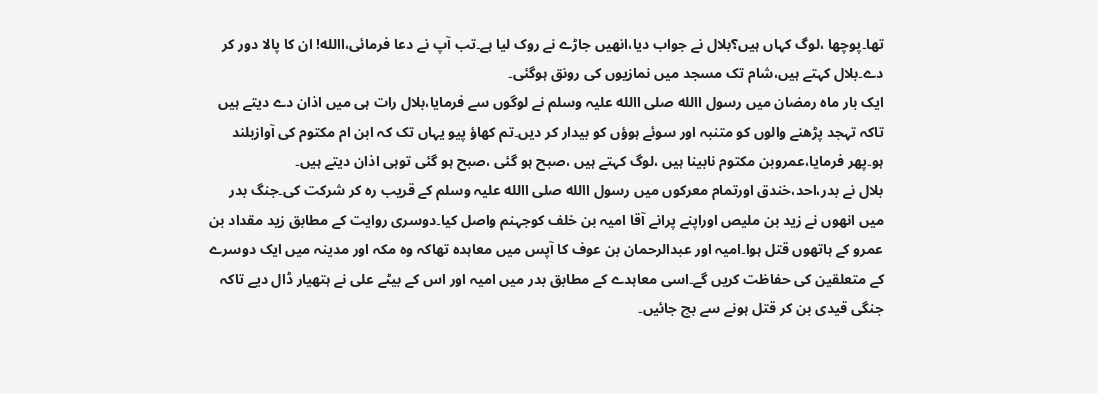تھا۔پوچھا ،لوگ کہاں ہیں؟بلال نے جواب دیا،انھیں جاڑے نے روک لیا ہے۔تب آپ نے دعا فرمائی،االله! ان کا پالا دور کر دے۔بلال کہتے ہیں،شام تک مسجد میں نمازیوں کی رونق ہوگئی۔
ایک بار ماہ رمضان میں رسول االله صلی االله علیہ وسلم نے لوگوں سے فرمایا،بلال رات ہی میں اذان دے دیتے ہیں تاکہ تہجد پڑھنے والوں کو متنبہ اور سوئے ہوؤں کو بیدار کر دیں۔تم کھاؤ پیو یہاں تک کہ ابن ام مکتوم کی آوازبلند ہو۔پھر فرمایا،عمروبن مکتوم نابینا ہیں ،لوگ کہتے ہیں ،صبح ہو گئی ،صبح ہو گئی توہی اذان دیتے ہیں۔
بلال نے بدر،احد،خندق اورتمام معرکوں میں رسول االله صلی االله علیہ وسلم کے قریب رہ کر شرکت کی۔جنگ بدر میں انھوں نے زید بن ملیص اوراپنے پرانے آقا امیہ بن خلف کوجہنم واصل کیا۔دوسری روایت کے مطابق زید مقداد بن عمرو کے ہاتھوں قتل ہوا۔امیہ اور عبدالرحمان بن عوف کا آپس میں معاہدہ تھاکہ وہ مکہ اور مدینہ میں ایک دوسرے کے متعلقین کی حفاظت کریں گے۔اسی معاہدے کے مطابق بدر میں امیہ اور اس کے بیٹے علی نے ہتھیار ڈال دیے تاکہ جنگی قیدی بن کر قتل ہونے سے بچ جائیں۔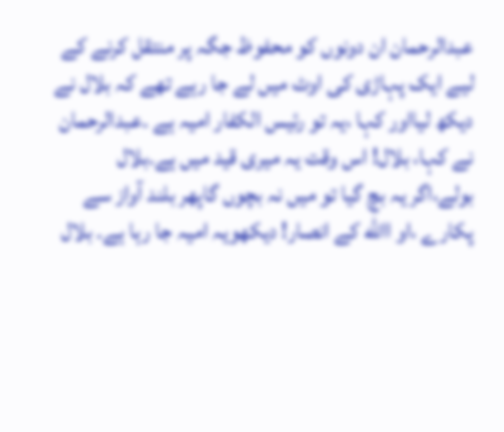عبدالرحمان ان دونوں کو محفوظ جگہ پر منتقل کرنے کے لیے ایک پہاڑی کی اوٹ میں لے جا رہے تھے کہ بلال نے دیکھ لیااور کہا ،یہ تو رئیس الکفار امیہ ہے ۔عبدالرحمان نے کہا، بلال! اس وقت یہ میری قید میں ہے۔بلال بولے،اگر یہ بچ گیا تو میں نہ بچوں گاپھر بلند آواز سے پکارے ،او االله کے انصار! دیکھویہ امیہ جا رہا ہے۔ بلال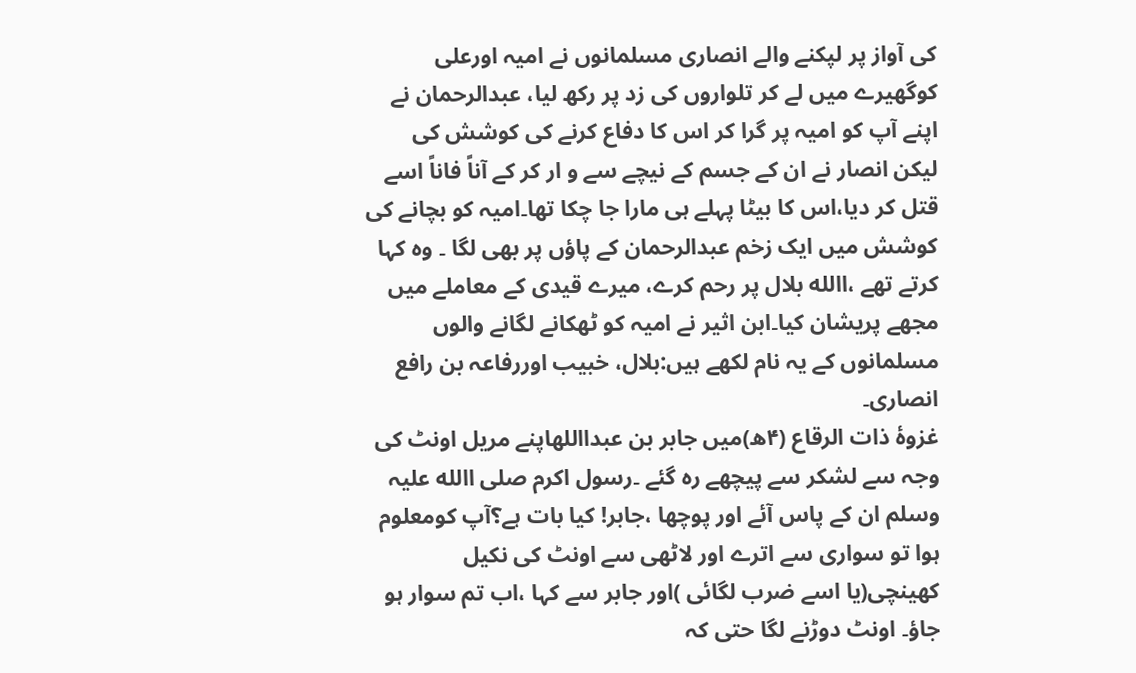کی آواز پر لپکنے والے انصاری مسلمانوں نے امیہ اورعلی کوگھیرے میں لے کر تلواروں کی زد پر رکھ لیا، عبدالرحمان نے اپنے آپ کو امیہ پر گرا کر اس کا دفاع کرنے کی کوشش کی لیکن انصار نے ان کے جسم کے نیچے سے و ار کر کے آناً فاناً اسے قتل کر دیا،اس کا بیٹا پہلے ہی مارا جا چکا تھا۔امیہ کو بچانے کی کوشش میں ایک زخم عبدالرحمان کے پاؤں پر بھی لگا ۔ وہ کہا کرتے تھے ،االله بلال پر رحم کرے، میرے قیدی کے معاملے میں مجھے پریشان کیا۔ابن اثیر نے امیہ کو ٹھکانے لگانے والوں مسلمانوں کے یہ نام لکھے ہیں:بلال، خبیب اوررفاعہ بن رافع انصاری۔
غزوۂ ذات الرقاع (۴ھ)میں جابر بن عبدااللهاپنے مریل اونٹ کی وجہ سے لشکر سے پیچھے رہ گئے ۔رسول اکرم صلی االله علیہ وسلم ان کے پاس آئے اور پوچھا ،جابر! کیا بات ہے؟آپ کومعلوم ہوا تو سواری سے اترے اور لاٹھی سے اونٹ کی نکیل کھینچی(یا اسے ضرب لگائی )اور جابر سے کہا ،اب تم سوار ہو جاؤ۔ اونٹ دوڑنے لگا حتی کہ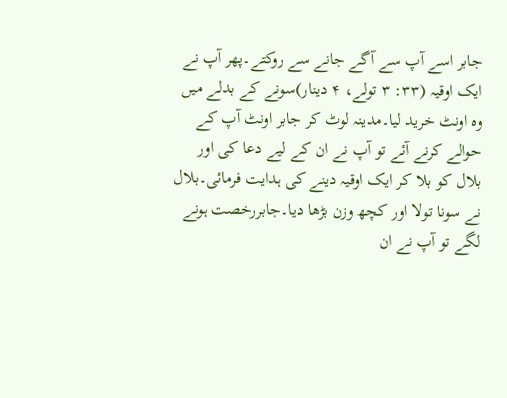جابر اسے آپ سے آگے جانے سے روکتے۔پھر آپ نے ایک اوقیہ (۳۳: ۳ تولے، ۴ دینار)سونے کے بدلے میں وہ اونٹ خرید لیا۔مدینہ لوٹ کر جابر اونٹ آپ کے حوالے کرنے آئے تو آپ نے ان کے لیے دعا کی اور بلال کو بلا کر ایک اوقیہ دینے کی ہدایت فرمائی۔بلال نے سونا تولا اور کچھ وزن بڑھا دیا۔جابررخصت ہونے لگے تو آپ نے ان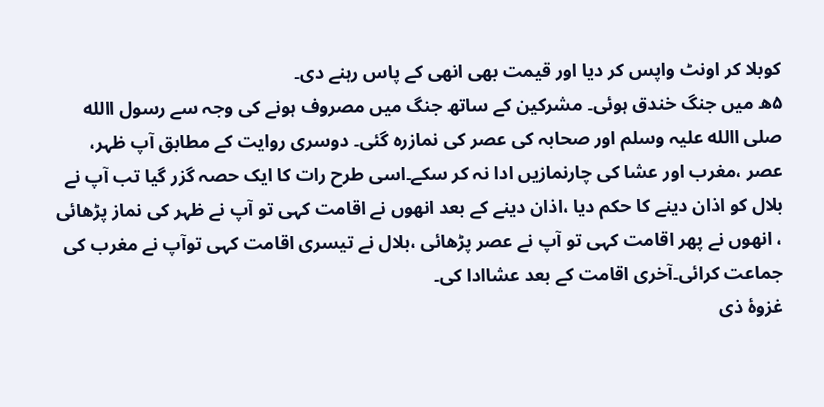کوبلا کر اونٹ واپس کر دیا اور قیمت بھی انھی کے پاس رہنے دی۔
۵ھ میں جنگ خندق ہوئی۔ مشرکین کے ساتھ جنگ میں مصروف ہونے کی وجہ سے رسول االله صلی االله علیہ وسلم اور صحابہ کی عصر کی نمازرہ گئی۔ دوسری روایت کے مطابق آپ ظہر، عصر ،مغرب اور عشا کی چارنمازیں ادا نہ کر سکے۔اسی طرح رات کا ایک حصہ گزر گیا تب آپ نے بلال کو اذان دینے کا حکم دیا ،اذان دینے کے بعد انھوں نے اقامت کہی تو آپ نے ظہر کی نماز پڑھائی ، انھوں نے پھر اقامت کہی تو آپ نے عصر پڑھائی ،بلال نے تیسری اقامت کہی توآپ نے مغرب کی جماعت کرائی۔آخری اقامت کے بعد عشاادا کی۔
غزوۂ ذی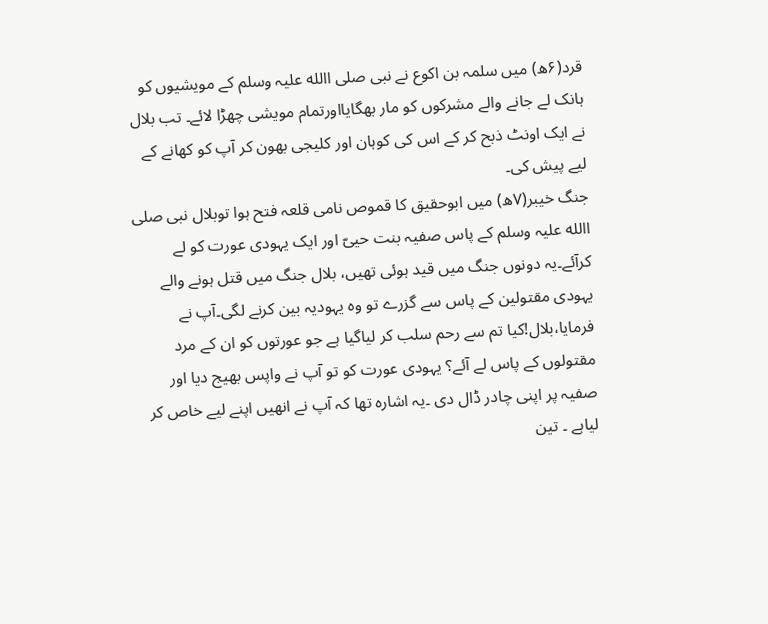قرد(۶ھ) میں سلمہ بن اکوع نے نبی صلی االله علیہ وسلم کے مویشیوں کو ہانک لے جانے والے مشرکوں کو مار بھگایااورتمام مویشی چھڑا لائے۔ تب بلال نے ایک اونٹ ذبح کر کے اس کی کوہان اور کلیجی بھون کر آپ کو کھانے کے لیے پیش کی۔
جنگ خیبر(۷ھ) میں ابوحقیق کا قموص نامی قلعہ فتح ہوا توبلال نبی صلی االله علیہ وسلم کے پاس صفیہ بنت حییّ اور ایک یہودی عورت کو لے کرآئے۔یہ دونوں جنگ میں قید ہوئی تھیں، بلال جنگ میں قتل ہونے والے یہودی مقتولین کے پاس سے گزرے تو وہ یہودیہ بین کرنے لگی۔آپ نے فرمایا،بلال!کیا تم سے رحم سلب کر لیاگیا ہے جو عورتوں کو ان کے مرد مقتولوں کے پاس لے آئے؟ یہودی عورت کو تو آپ نے واپس بھیج دیا اور صفیہ پر اپنی چادر ڈال دی ۔یہ اشارہ تھا کہ آپ نے انھیں اپنے لیے خاص کر لیاہے ۔ تین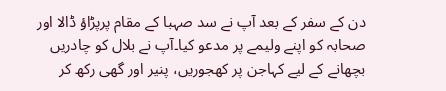دن کے سفر کے بعد آپ نے سد صہبا کے مقام پرپڑاؤ ڈالا اور صحابہ کو اپنے ولیمے پر مدعو کیا۔آپ نے بلال کو چادریں بچھانے کے لیے کہاجن پر کھجوریں، پنیر اور گھی رکھ کر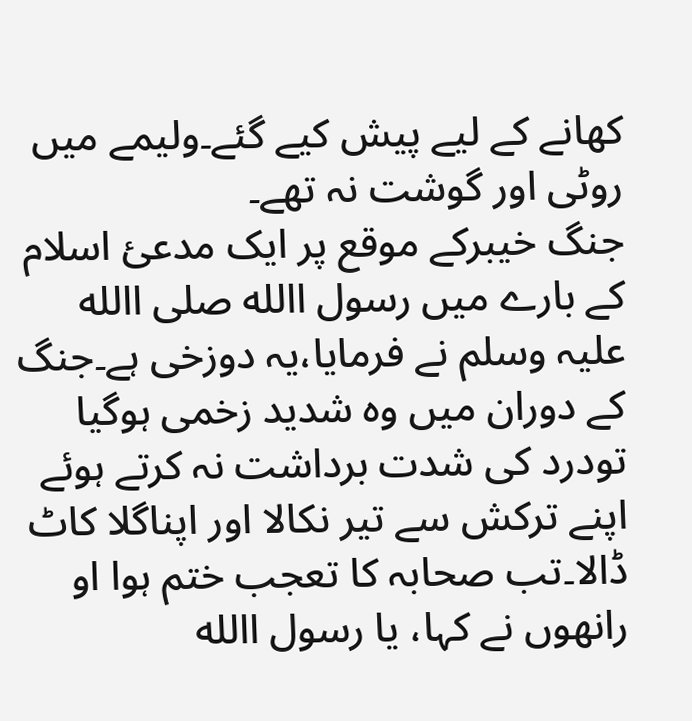کھانے کے لیے پیش کیے گئے۔ولیمے میں روٹی اور گوشت نہ تھے۔
جنگ خیبرکے موقع پر ایک مدعئ اسلام کے بارے میں رسول االله صلی االله علیہ وسلم نے فرمایا،یہ دوزخی ہے۔جنگ کے دوران میں وہ شدید زخمی ہوگیا تودرد کی شدت برداشت نہ کرتے ہوئے اپنے ترکش سے تیر نکالا اور اپناگلا کاٹ ڈالا۔تب صحابہ کا تعجب ختم ہوا او رانھوں نے کہا، یا رسول االله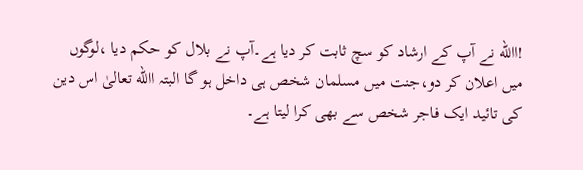!االله نے آپ کے ارشاد کو سچ ثابت کر دیا ہے۔آپ نے بلال کو حکم دیا ،لوگوں میں اعلان کر دو،جنت میں مسلمان شخص ہی داخل ہو گا البتہ االله تعالیٰ اس دین کی تائید ایک فاجر شخص سے بھی کرا لیتا ہے۔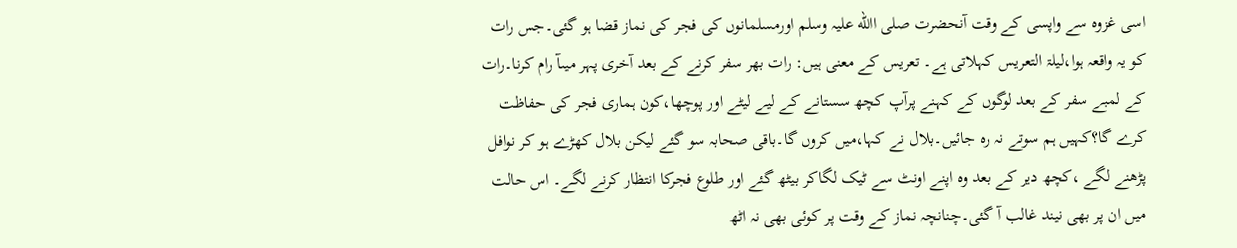اسی غزوہ سے واپسی کے وقت آنحضرت صلی االله علیہ وسلم اورمسلمانوں کی فجر کی نماز قضا ہو گئی۔جس رات کو یہ واقعہ ہوا،لیلۃ التعریس کہلاتی ہے۔ تعریس کے معنی ہیں: رات بھر سفر کرنے کے بعد آخری پہر میںآ رام کرنا۔رات کے لمبے سفر کے بعد لوگوں کے کہنے پرآپ کچھ سستانے کے لیے لیٹے اور پوچھا،کون ہماری فجر کی حفاظت کرے گا؟کہیں ہم سوتے نہ رہ جائیں۔بلال نے کہا،میں کروں گا۔باقی صحابہ سو گئے لیکن بلال کھڑے ہو کر نوافل پڑھنے لگے ،کچھ دیر کے بعد وہ اپنے اونٹ سے ٹیک لگاکر بیٹھ گئے اور طلوع فجرکا انتظار کرنے لگے۔ اس حالت میں ان پر بھی نیند غالب آ گئی۔چنانچہ نماز کے وقت پر کوئی بھی نہ اٹھ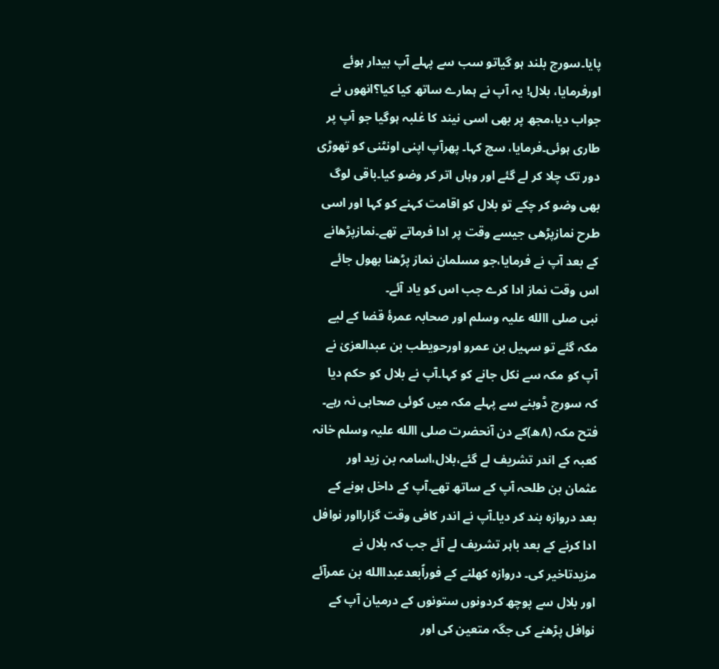پایا۔سورج بلند ہو گیاتو سب سے پہلے آپ بیدار ہوئے اورفرمایا، بلال! یہ آپ نے ہمارے ساتھ کیا کیا؟انھوں نے جواب دیا،مجھ پر بھی اسی نیند کا غلبہ ہوگیا جو آپ پر طاری ہوئی۔فرمایا، سچ کہا۔ پھرآپ اپنی اونٹنی کو تھوڑی دور تک چلا کر لے گئے اور وہاں اتر کر وضو کیا۔باقی لوگ بھی وضو کر چکے تو بلال کو اقامت کہنے کو کہا اور اسی طرح نمازپڑھی جیسے وقت پر ادا فرماتے تھے۔نمازپڑھانے کے بعد آپ نے فرمایا،جو مسلمان نماز پڑھنا بھول جائے اس وقت نماز ادا کرے جب اس کو یاد آئے۔
نبی صلی االله علیہ وسلم اور صحابہ عمرۂ قضا کے لیے مکہ گئے تو سہیل بن عمرو اورحویطب بن عبدالعزیٰ نے آپ کو مکہ سے نکل جانے کو کہا۔آپ نے بلال کو حکم دیا کہ سورج ڈوبنے سے پہلے مکہ میں کوئی صحابی نہ رہے۔
فتح مکہ (۸ھ)کے دن آنحضرت صلی االله علیہ وسلم خانہ کعبہ کے اندر تشریف لے گئے،بلال،اسامہ بن زید اور عثمان بن طلحہ آپ کے ساتھ تھے۔آپ کے داخل ہونے کے بعد دروازہ بند کر دیا۔آپ نے اندر کافی وقت گزارااور نوافل ادا کرنے کے بعد باہر تشریف لے آئے جب کہ بلال نے مزیدتاخیر کی۔ دروازہ کھلنے کے فوراًبعدعبداالله بن عمرآئے اور بلال سے پوچھ کردونوں ستونوں کے درمیان آپ کے نوافل پڑھنے کی جگہ متعین کی اور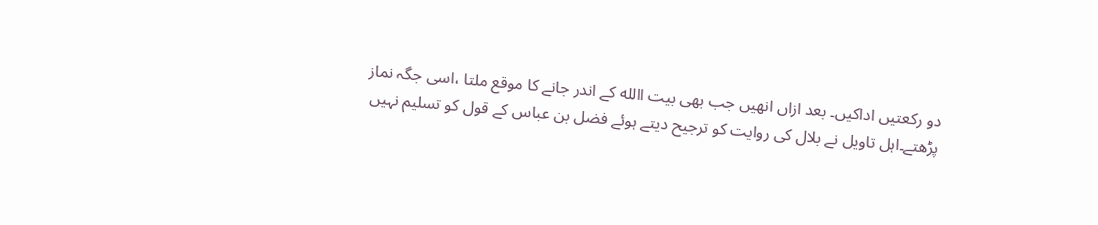دو رکعتیں اداکیں۔ بعد ازاں انھیں جب بھی بیت االله کے اندر جانے کا موقع ملتا ،اسی جگہ نماز پڑھتے۔اہل تاویل نے بلال کی روایت کو ترجیح دیتے ہوئے فضل بن عباس کے قول کو تسلیم نہیں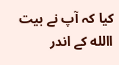کیا کہ آپ نے بیت االله کے اندر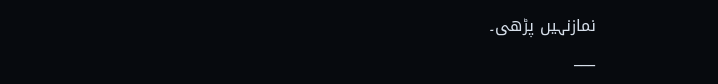نمازنہیں پڑھی۔
___